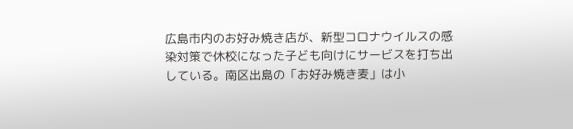広島市内のお好み焼き店が、新型コロナウイルスの感染対策で休校になった子ども向けにサービスを打ち出している。南区出島の「お好み焼き麦」は小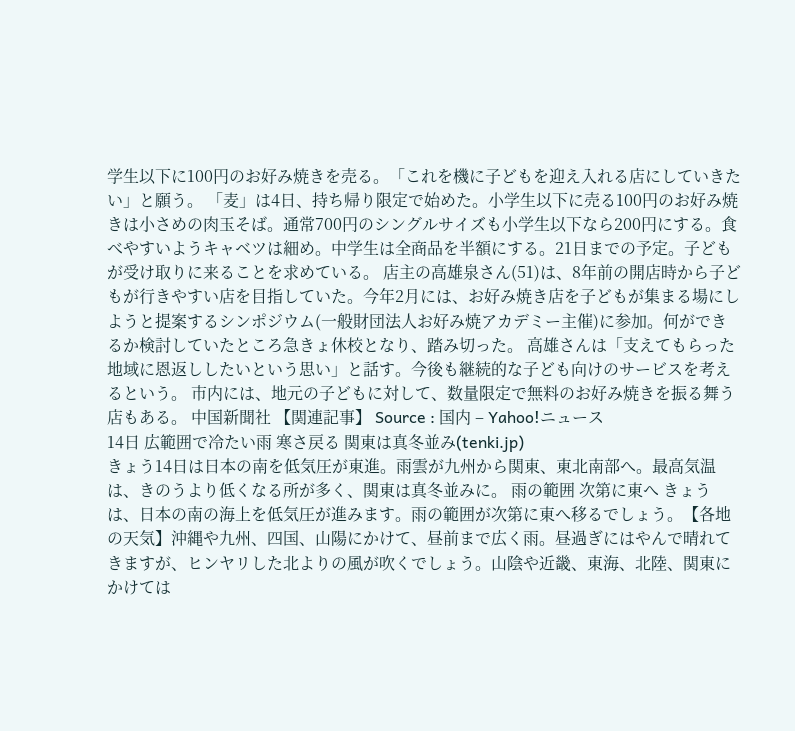学生以下に100円のお好み焼きを売る。「これを機に子どもを迎え入れる店にしていきたい」と願う。 「麦」は4日、持ち帰り限定で始めた。小学生以下に売る100円のお好み焼きは小さめの肉玉そば。通常700円のシングルサイズも小学生以下なら200円にする。食べやすいようキャベツは細め。中学生は全商品を半額にする。21日までの予定。子どもが受け取りに来ることを求めている。 店主の高雄泉さん(51)は、8年前の開店時から子どもが行きやすい店を目指していた。今年2月には、お好み焼き店を子どもが集まる場にしようと提案するシンポジウム(一般財団法人お好み焼アカデミー主催)に参加。何ができるか検討していたところ急きょ休校となり、踏み切った。 高雄さんは「支えてもらった地域に恩返ししたいという思い」と話す。今後も継続的な子ども向けのサービスを考えるという。 市内には、地元の子どもに対して、数量限定で無料のお好み焼きを振る舞う店もある。 中国新聞社 【関連記事】 Source : 国内 – Yahoo!ニュース
14日 広範囲で冷たい雨 寒さ戻る 関東は真冬並み(tenki.jp)
きょう14日は日本の南を低気圧が東進。雨雲が九州から関東、東北南部へ。最高気温は、きのうより低くなる所が多く、関東は真冬並みに。 雨の範囲 次第に東へ きょうは、日本の南の海上を低気圧が進みます。雨の範囲が次第に東へ移るでしょう。【各地の天気】沖縄や九州、四国、山陽にかけて、昼前まで広く雨。昼過ぎにはやんで晴れてきますが、ヒンヤリした北よりの風が吹くでしょう。山陰や近畿、東海、北陸、関東にかけては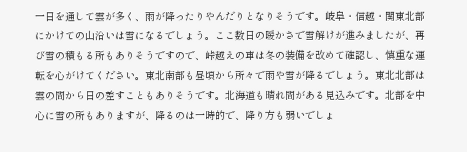一日を通して雲が多く、雨が降ったりやんだりとなりそうです。岐阜・信越・関東北部にかけての山沿いは雪になるでしょう。ここ数日の暖かさで雪解けが進みましたが、再び雪の積もる所もありそうですので、峠越えの車は冬の装備を改めて確認し、慎重な運転を心がけてください。東北南部も昼頃から所々で雨や雪が降るでしょう。東北北部は雲の間から日の差すこともありそうです。北海道も晴れ間がある見込みです。北部を中心に雪の所もありますが、降るのは一時的で、降り方も弱いでしょ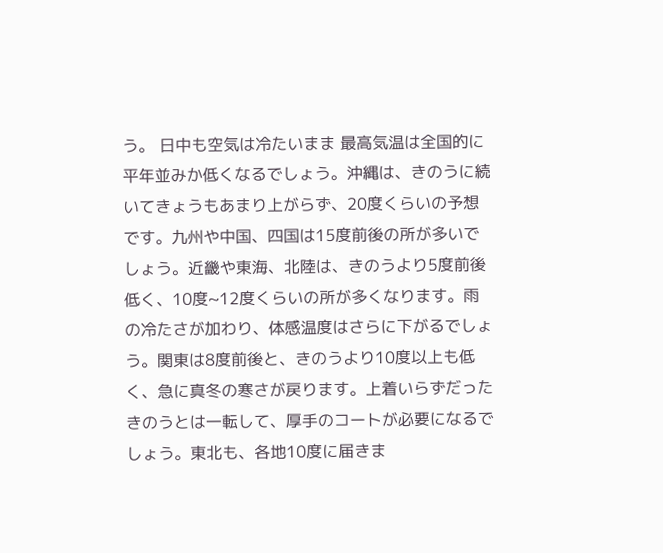う。 日中も空気は冷たいまま 最高気温は全国的に平年並みか低くなるでしょう。沖縄は、きのうに続いてきょうもあまり上がらず、20度くらいの予想です。九州や中国、四国は15度前後の所が多いでしょう。近畿や東海、北陸は、きのうより5度前後低く、10度~12度くらいの所が多くなります。雨の冷たさが加わり、体感温度はさらに下がるでしょう。関東は8度前後と、きのうより10度以上も低く、急に真冬の寒さが戻ります。上着いらずだったきのうとは一転して、厚手のコートが必要になるでしょう。東北も、各地10度に届きま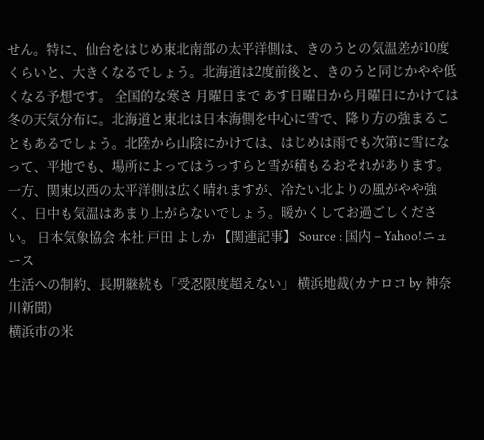せん。特に、仙台をはじめ東北南部の太平洋側は、きのうとの気温差が10度くらいと、大きくなるでしょう。北海道は2度前後と、きのうと同じかやや低くなる予想です。 全国的な寒さ 月曜日まで あす日曜日から月曜日にかけては冬の天気分布に。北海道と東北は日本海側を中心に雪で、降り方の強まることもあるでしょう。北陸から山陰にかけては、はじめは雨でも次第に雪になって、平地でも、場所によってはうっすらと雪が積もるおそれがあります。一方、関東以西の太平洋側は広く晴れますが、冷たい北よりの風がやや強く、日中も気温はあまり上がらないでしょう。暖かくしてお過ごしください。 日本気象協会 本社 戸田 よしか 【関連記事】 Source : 国内 – Yahoo!ニュース
生活への制約、長期継続も「受忍限度超えない」 横浜地裁(カナロコ by 神奈川新聞)
横浜市の米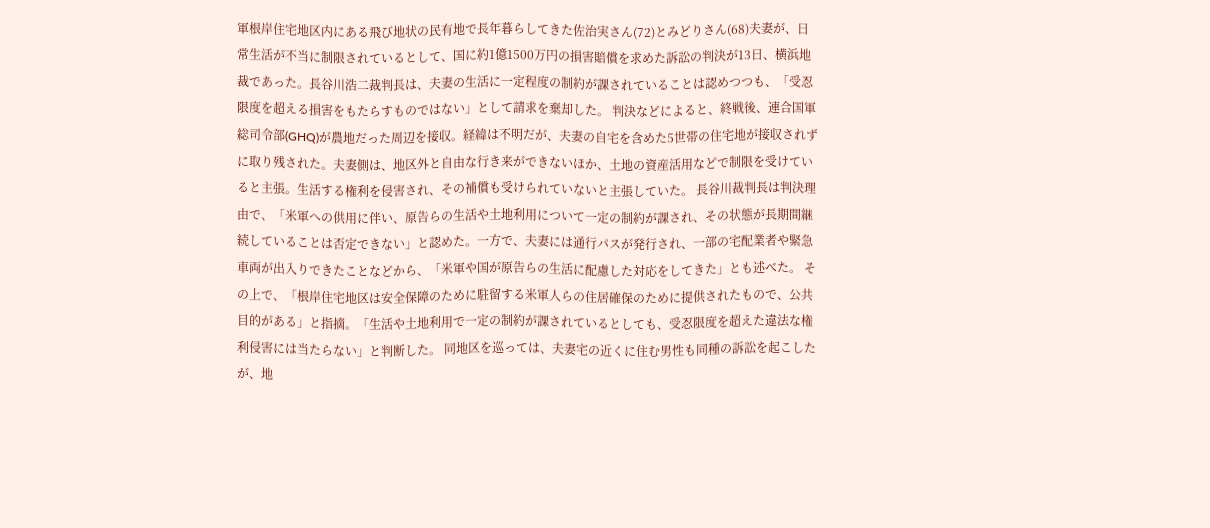軍根岸住宅地区内にある飛び地状の民有地で長年暮らしてきた佐治実さん(72)とみどりさん(68)夫妻が、日常生活が不当に制限されているとして、国に約1億1500万円の損害賠償を求めた訴訟の判決が13日、横浜地裁であった。長谷川浩二裁判長は、夫妻の生活に一定程度の制約が課されていることは認めつつも、「受忍限度を超える損害をもたらすものではない」として請求を棄却した。 判決などによると、終戦後、連合国軍総司令部(GHQ)が農地だった周辺を接収。経緯は不明だが、夫妻の自宅を含めた5世帯の住宅地が接収されずに取り残された。夫妻側は、地区外と自由な行き来ができないほか、土地の資産活用などで制限を受けていると主張。生活する権利を侵害され、その補償も受けられていないと主張していた。 長谷川裁判長は判決理由で、「米軍への供用に伴い、原告らの生活や土地利用について一定の制約が課され、その状態が長期間継続していることは否定できない」と認めた。一方で、夫妻には通行パスが発行され、一部の宅配業者や緊急車両が出入りできたことなどから、「米軍や国が原告らの生活に配慮した対応をしてきた」とも述べた。 その上で、「根岸住宅地区は安全保障のために駐留する米軍人らの住居確保のために提供されたもので、公共目的がある」と指摘。「生活や土地利用で一定の制約が課されているとしても、受忍限度を超えた違法な権利侵害には当たらない」と判断した。 同地区を巡っては、夫妻宅の近くに住む男性も同種の訴訟を起こしたが、地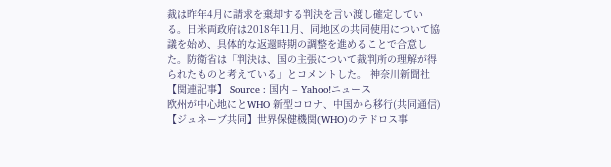裁は昨年4月に請求を棄却する判決を言い渡し確定している。日米両政府は2018年11月、同地区の共同使用について協議を始め、具体的な返還時期の調整を進めることで合意した。防衛省は「判決は、国の主張について裁判所の理解が得られたものと考えている」とコメントした。 神奈川新聞社 【関連記事】 Source : 国内 – Yahoo!ニュース
欧州が中心地にとWHO 新型コロナ、中国から移行(共同通信)
【ジュネーブ共同】世界保健機関(WHO)のテドロス事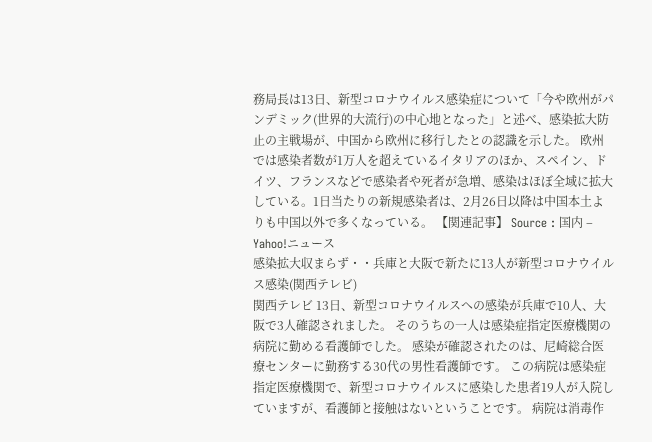務局長は13日、新型コロナウイルス感染症について「今や欧州がパンデミック(世界的大流行)の中心地となった」と述べ、感染拡大防止の主戦場が、中国から欧州に移行したとの認識を示した。 欧州では感染者数が1万人を超えているイタリアのほか、スペイン、ドイツ、フランスなどで感染者や死者が急増、感染はほぼ全域に拡大している。1日当たりの新規感染者は、2月26日以降は中国本土よりも中国以外で多くなっている。 【関連記事】 Source : 国内 – Yahoo!ニュース
感染拡大収まらず・・兵庫と大阪で新たに13人が新型コロナウイルス感染(関西テレビ)
関西テレビ 13日、新型コロナウイルスへの感染が兵庫で10人、大阪で3人確認されました。 そのうちの一人は感染症指定医療機関の病院に勤める看護師でした。 感染が確認されたのは、尼崎総合医療センターに勤務する30代の男性看護師です。 この病院は感染症指定医療機関で、新型コロナウイルスに感染した患者19人が入院していますが、看護師と接触はないということです。 病院は消毒作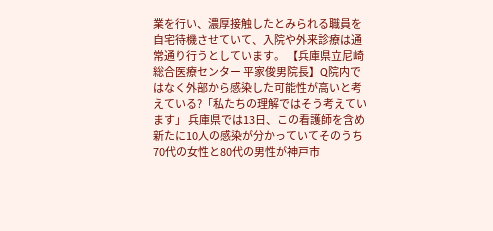業を行い、濃厚接触したとみられる職員を自宅待機させていて、入院や外来診療は通常通り行うとしています。 【兵庫県立尼崎総合医療センター 平家俊男院長】Q院内ではなく外部から感染した可能性が高いと考えている?「私たちの理解ではそう考えています」 兵庫県では13日、この看護師を含め新たに10人の感染が分かっていてそのうち70代の女性と80代の男性が神戸市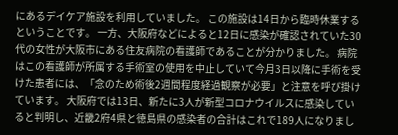にあるデイケア施設を利用していました。 この施設は14日から臨時休業するということです。 一方、大阪府などによると12日に感染が確認されていた30代の女性が大阪市にある住友病院の看護師であることが分かりました。 病院はこの看護師が所属する手術室の使用を中止していて今月3日以降に手術を受けた患者には、「念のため術後2週間程度経過観察が必要」と注意を呼び掛けています。 大阪府では13日、新たに3人が新型コロナウイルスに感染していると判明し、近畿2府4県と徳島県の感染者の合計はこれで189人になりまし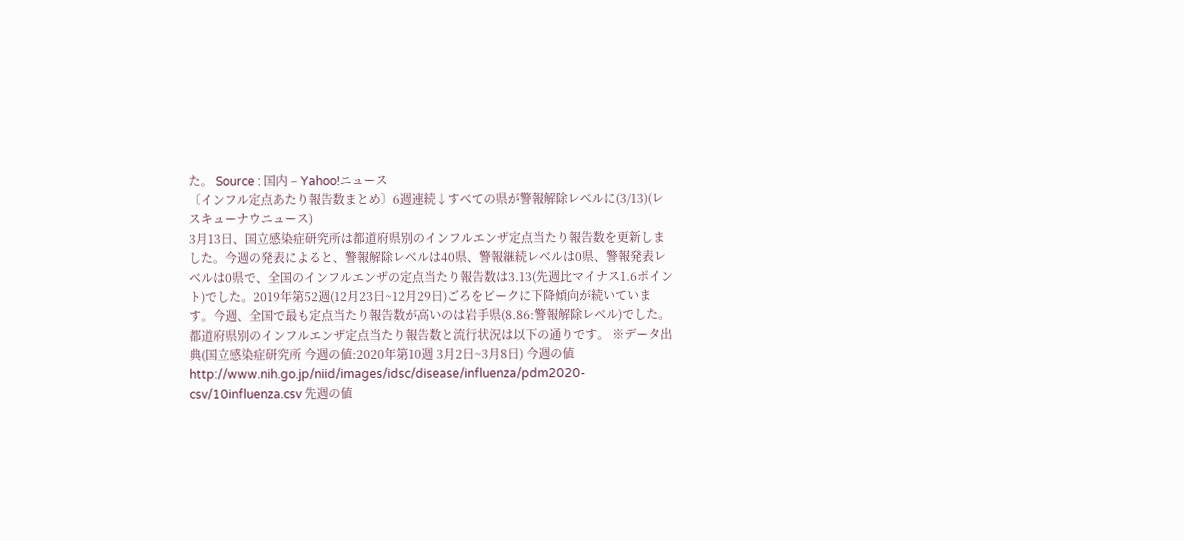た。 Source : 国内 – Yahoo!ニュース
〔インフル定点あたり報告数まとめ〕6週連続↓すべての県が警報解除レベルに(3/13)(レスキューナウニュース)
3月13日、国立感染症研究所は都道府県別のインフルエンザ定点当たり報告数を更新しました。今週の発表によると、警報解除レベルは40県、警報継続レベルは0県、警報発表レベルは0県で、全国のインフルエンザの定点当たり報告数は3.13(先週比マイナス1.6ポイント)でした。2019年第52週(12月23日~12月29日)ごろをピークに下降傾向が続いています。今週、全国で最も定点当たり報告数が高いのは岩手県(8.86:警報解除レベル)でした。 都道府県別のインフルエンザ定点当たり報告数と流行状況は以下の通りです。 ※データ出典(国立感染症研究所 今週の値:2020年第10週 3月2日~3月8日) 今週の値 http://www.nih.go.jp/niid/images/idsc/disease/influenza/pdm2020-csv/10influenza.csv 先週の値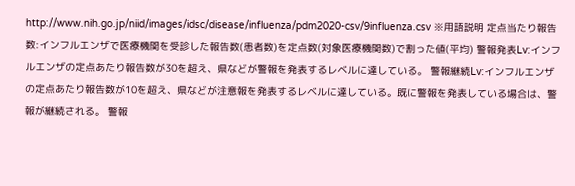http://www.nih.go.jp/niid/images/idsc/disease/influenza/pdm2020-csv/9influenza.csv ※用語説明 定点当たり報告数:インフルエンザで医療機関を受診した報告数(患者数)を定点数(対象医療機関数)で割った値(平均) 警報発表Lv:インフルエンザの定点あたり報告数が30を超え、県などが警報を発表するレベルに達している。 警報継続Lv:インフルエンザの定点あたり報告数が10を超え、県などが注意報を発表するレベルに達している。既に警報を発表している場合は、警報が継続される。 警報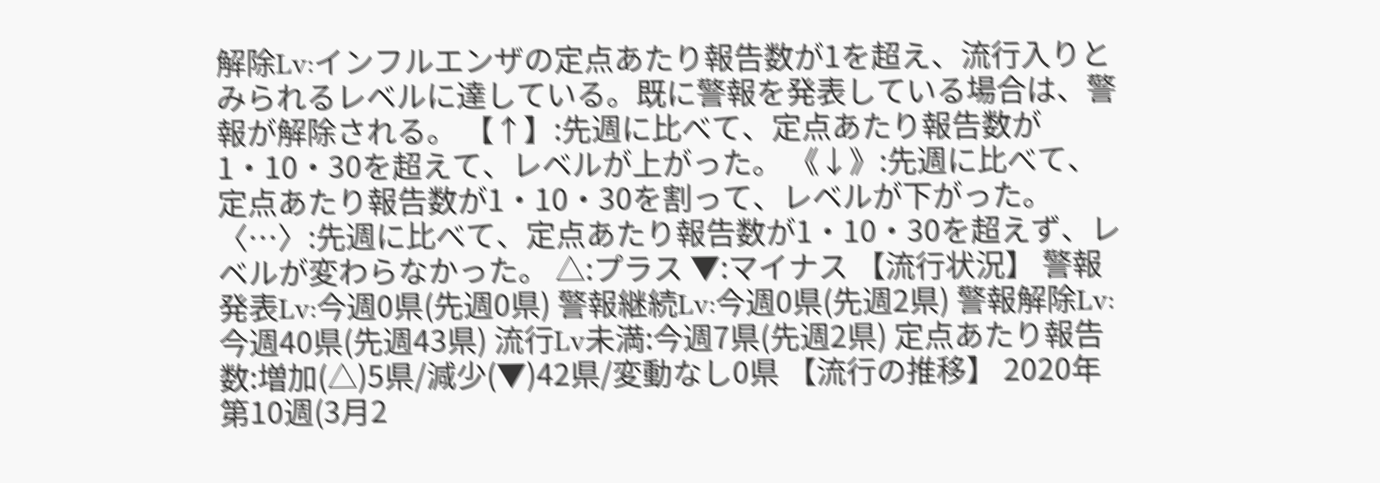解除Lv:インフルエンザの定点あたり報告数が1を超え、流行入りとみられるレベルに達している。既に警報を発表している場合は、警報が解除される。 【↑】:先週に比べて、定点あたり報告数が1・10・30を超えて、レベルが上がった。 《↓》:先週に比べて、定点あたり報告数が1・10・30を割って、レベルが下がった。 〈…〉:先週に比べて、定点あたり報告数が1・10・30を超えず、レベルが変わらなかった。 △:プラス ▼:マイナス 【流行状況】 警報発表Lv:今週0県(先週0県) 警報継続Lv:今週0県(先週2県) 警報解除Lv:今週40県(先週43県) 流行Lv未満:今週7県(先週2県) 定点あたり報告数:増加(△)5県/減少(▼)42県/変動なし0県 【流行の推移】 2020年第10週(3月2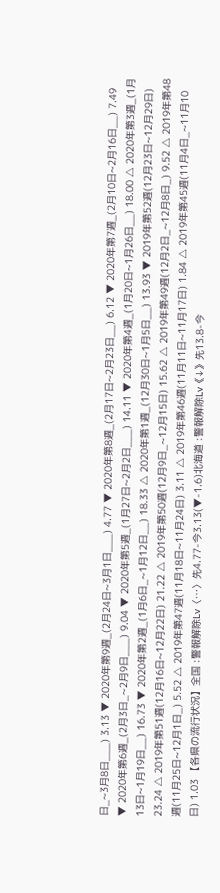日_~3月8日___) 3.13 ▼ 2020年第9週_(2月24日~3月1日___) 4.77 ▼ 2020年第8週_(2月17日~2月23日__) 6.12 ▼ 2020年第7週_(2月10日~2月16日__) 7.49 ▼ 2020年第6週_(2月3日_~2月9日___) 9.04 ▼ 2020年第5週_(1月27日~2月2日___) 14.11 ▼ 2020年第4週_(1月20日~1月26日__) 18.00 △ 2020年第3週_(1月13日~1月19日__) 16.73 ▼ 2020年第2週_(1月6日_~1月12日__) 18.33 △ 2020年第1週_(12月30日~1月5日__) 13.93 ▼ 2019年第52週(12月23日~12月29日) 23.24 △ 2019年第51週(12月16日~12月22日) 21.22 △ 2019年第50週(12月9日_~12月15日) 15.62 △ 2019年第49週(12月2日_~12月8日_) 9.52 △ 2019年第48週(11月25日~12月1日_) 5.52 △ 2019年第47週(11月18日~11月24日) 3.11 △ 2019年第46週(11月11日~11月17日) 1.84 △ 2019年第45週(11月4日_~11月10日) 1.03 【各県の流行状況】全国 :警報解除Lv〈…〉先4.77-今3.13(▼-1.6)北海道 :警報解除Lv《↓》先13.8-今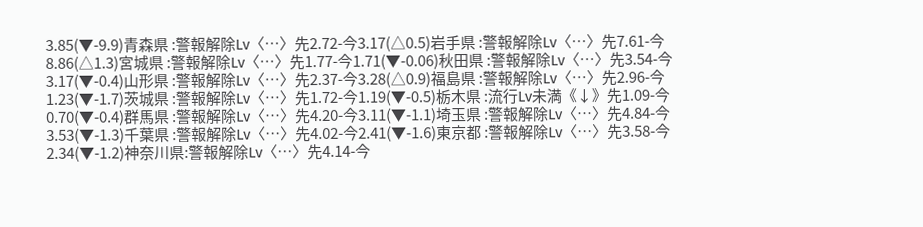3.85(▼-9.9)青森県 :警報解除Lv〈…〉先2.72-今3.17(△0.5)岩手県 :警報解除Lv〈…〉先7.61-今8.86(△1.3)宮城県 :警報解除Lv〈…〉先1.77-今1.71(▼-0.06)秋田県 :警報解除Lv〈…〉先3.54-今3.17(▼-0.4)山形県 :警報解除Lv〈…〉先2.37-今3.28(△0.9)福島県 :警報解除Lv〈…〉先2.96-今1.23(▼-1.7)茨城県 :警報解除Lv〈…〉先1.72-今1.19(▼-0.5)栃木県 :流行Lv未満《↓》先1.09-今0.70(▼-0.4)群馬県 :警報解除Lv〈…〉先4.20-今3.11(▼-1.1)埼玉県 :警報解除Lv〈…〉先4.84-今3.53(▼-1.3)千葉県 :警報解除Lv〈…〉先4.02-今2.41(▼-1.6)東京都 :警報解除Lv〈…〉先3.58-今2.34(▼-1.2)神奈川県:警報解除Lv〈…〉先4.14-今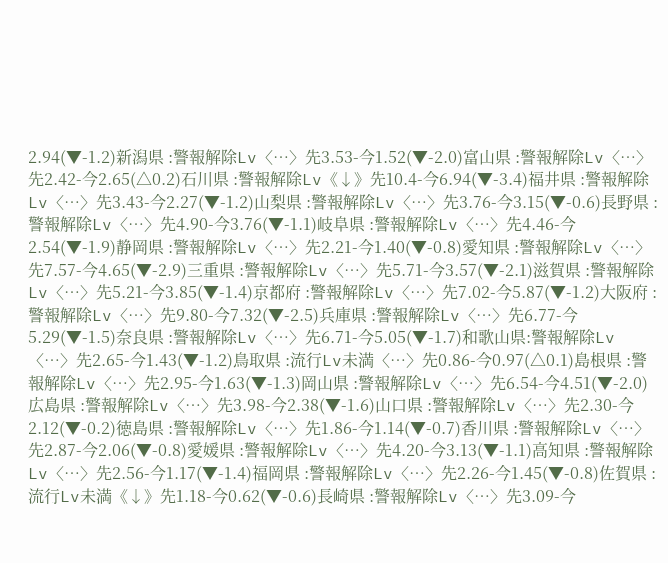2.94(▼-1.2)新潟県 :警報解除Lv〈…〉先3.53-今1.52(▼-2.0)富山県 :警報解除Lv〈…〉先2.42-今2.65(△0.2)石川県 :警報解除Lv《↓》先10.4-今6.94(▼-3.4)福井県 :警報解除Lv〈…〉先3.43-今2.27(▼-1.2)山梨県 :警報解除Lv〈…〉先3.76-今3.15(▼-0.6)長野県 :警報解除Lv〈…〉先4.90-今3.76(▼-1.1)岐阜県 :警報解除Lv〈…〉先4.46-今2.54(▼-1.9)静岡県 :警報解除Lv〈…〉先2.21-今1.40(▼-0.8)愛知県 :警報解除Lv〈…〉先7.57-今4.65(▼-2.9)三重県 :警報解除Lv〈…〉先5.71-今3.57(▼-2.1)滋賀県 :警報解除Lv〈…〉先5.21-今3.85(▼-1.4)京都府 :警報解除Lv〈…〉先7.02-今5.87(▼-1.2)大阪府 :警報解除Lv〈…〉先9.80-今7.32(▼-2.5)兵庫県 :警報解除Lv〈…〉先6.77-今5.29(▼-1.5)奈良県 :警報解除Lv〈…〉先6.71-今5.05(▼-1.7)和歌山県:警報解除Lv〈…〉先2.65-今1.43(▼-1.2)鳥取県 :流行Lv未満〈…〉先0.86-今0.97(△0.1)島根県 :警報解除Lv〈…〉先2.95-今1.63(▼-1.3)岡山県 :警報解除Lv〈…〉先6.54-今4.51(▼-2.0)広島県 :警報解除Lv〈…〉先3.98-今2.38(▼-1.6)山口県 :警報解除Lv〈…〉先2.30-今2.12(▼-0.2)徳島県 :警報解除Lv〈…〉先1.86-今1.14(▼-0.7)香川県 :警報解除Lv〈…〉先2.87-今2.06(▼-0.8)愛媛県 :警報解除Lv〈…〉先4.20-今3.13(▼-1.1)高知県 :警報解除Lv〈…〉先2.56-今1.17(▼-1.4)福岡県 :警報解除Lv〈…〉先2.26-今1.45(▼-0.8)佐賀県 :流行Lv未満《↓》先1.18-今0.62(▼-0.6)長崎県 :警報解除Lv〈…〉先3.09-今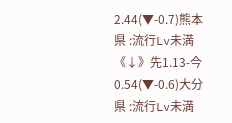2.44(▼-0.7)熊本県 :流行Lv未満《↓》先1.13-今0.54(▼-0.6)大分県 :流行Lv未満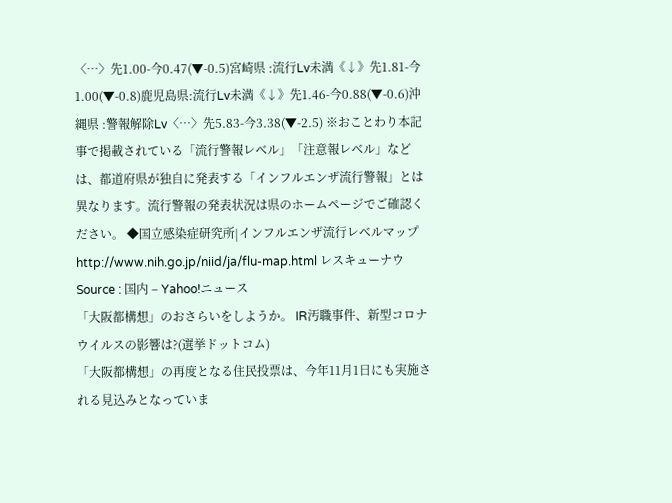〈…〉先1.00-今0.47(▼-0.5)宮崎県 :流行Lv未満《↓》先1.81-今1.00(▼-0.8)鹿児島県:流行Lv未満《↓》先1.46-今0.88(▼-0.6)沖縄県 :警報解除Lv〈…〉先5.83-今3.38(▼-2.5) ※おことわり本記事で掲載されている「流行警報レベル」「注意報レベル」などは、都道府県が独自に発表する「インフルエンザ流行警報」とは異なります。流行警報の発表状況は県のホームページでご確認ください。 ◆国立感染症研究所|インフルエンザ流行レベルマップhttp://www.nih.go.jp/niid/ja/flu-map.html レスキューナウ Source : 国内 – Yahoo!ニュース
「大阪都構想」のおさらいをしようか。 IR汚職事件、新型コロナウイルスの影響は?(選挙ドットコム)
「大阪都構想」の再度となる住民投票は、今年11月1日にも実施される見込みとなっていま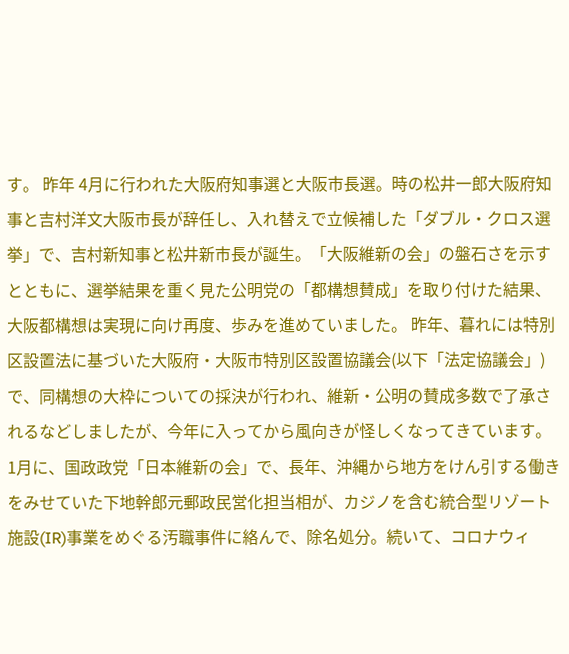す。 昨年 4月に行われた大阪府知事選と大阪市長選。時の松井一郎大阪府知事と吉村洋文大阪市長が辞任し、入れ替えで立候補した「ダブル・クロス選挙」で、吉村新知事と松井新市長が誕生。「大阪維新の会」の盤石さを示すとともに、選挙結果を重く見た公明党の「都構想賛成」を取り付けた結果、大阪都構想は実現に向け再度、歩みを進めていました。 昨年、暮れには特別区設置法に基づいた大阪府・大阪市特別区設置協議会(以下「法定協議会」)で、同構想の大枠についての採決が行われ、維新・公明の賛成多数で了承されるなどしましたが、今年に入ってから風向きが怪しくなってきています。 1月に、国政政党「日本維新の会」で、長年、沖縄から地方をけん引する働きをみせていた下地幹郎元郵政民営化担当相が、カジノを含む統合型リゾート施設(IR)事業をめぐる汚職事件に絡んで、除名処分。続いて、コロナウィ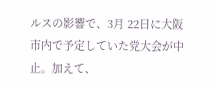ルスの影響で、3月 22日に大阪市内で予定していた党大会が中止。加えて、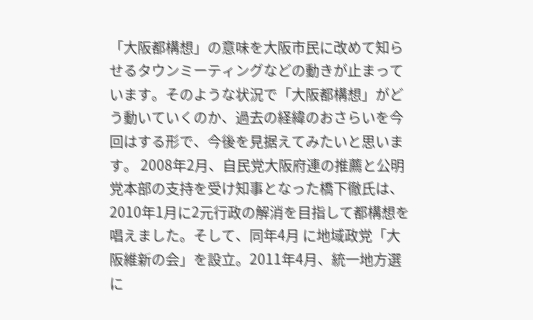「大阪都構想」の意味を大阪市民に改めて知らせるタウンミーティングなどの動きが止まっています。そのような状況で「大阪都構想」がどう動いていくのか、過去の経緯のおさらいを今回はする形で、今後を見据えてみたいと思います。 2008年2月、自民党大阪府連の推薦と公明党本部の支持を受け知事となった橋下徹氏は、2010年1月に2元行政の解消を目指して都構想を唱えました。そして、同年4月 に地域政党「大阪維新の会」を設立。2011年4月、統一地方選に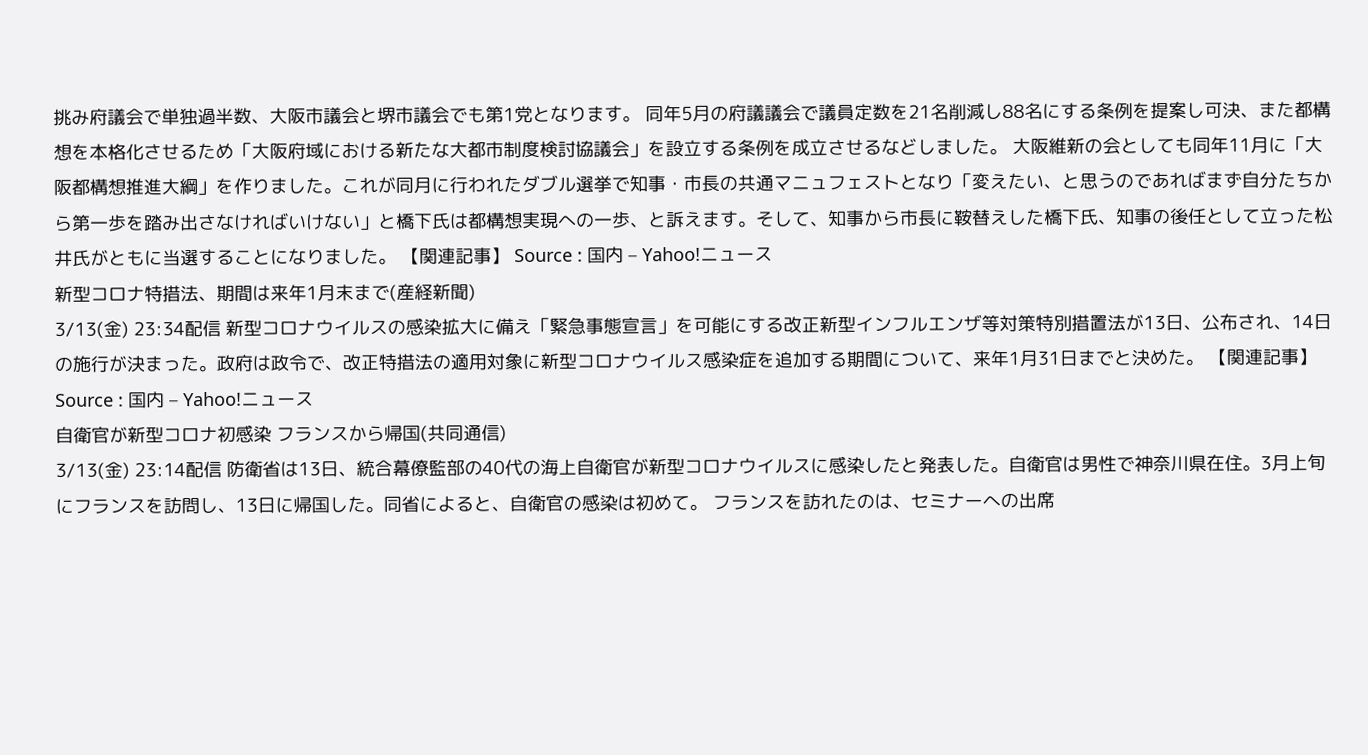挑み府議会で単独過半数、大阪市議会と堺市議会でも第1党となります。 同年5月の府議議会で議員定数を21名削減し88名にする条例を提案し可決、また都構想を本格化させるため「大阪府域における新たな大都市制度検討協議会」を設立する条例を成立させるなどしました。 大阪維新の会としても同年11月に「大阪都構想推進大綱」を作りました。これが同月に行われたダブル選挙で知事・市長の共通マニュフェストとなり「変えたい、と思うのであればまず自分たちから第一歩を踏み出さなければいけない」と橋下氏は都構想実現への一歩、と訴えます。そして、知事から市長に鞍替えした橋下氏、知事の後任として立った松井氏がともに当選することになりました。 【関連記事】 Source : 国内 – Yahoo!ニュース
新型コロナ特措法、期間は来年1月末まで(産経新聞)
3/13(金) 23:34配信 新型コロナウイルスの感染拡大に備え「緊急事態宣言」を可能にする改正新型インフルエンザ等対策特別措置法が13日、公布され、14日の施行が決まった。政府は政令で、改正特措法の適用対象に新型コロナウイルス感染症を追加する期間について、来年1月31日までと決めた。 【関連記事】 Source : 国内 – Yahoo!ニュース
自衛官が新型コロナ初感染 フランスから帰国(共同通信)
3/13(金) 23:14配信 防衛省は13日、統合幕僚監部の40代の海上自衛官が新型コロナウイルスに感染したと発表した。自衛官は男性で神奈川県在住。3月上旬にフランスを訪問し、13日に帰国した。同省によると、自衛官の感染は初めて。 フランスを訪れたのは、セミナーへの出席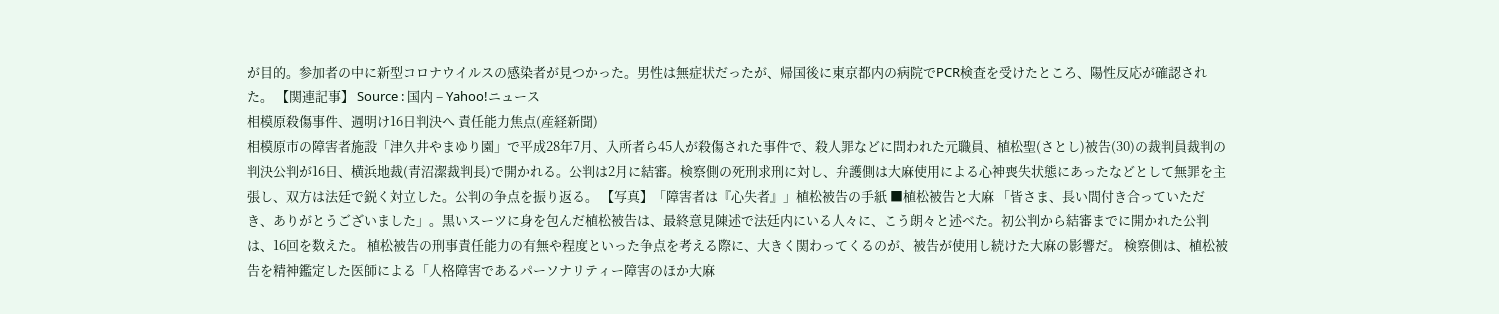が目的。参加者の中に新型コロナウイルスの感染者が見つかった。男性は無症状だったが、帰国後に東京都内の病院でPCR検査を受けたところ、陽性反応が確認された。 【関連記事】 Source : 国内 – Yahoo!ニュース
相模原殺傷事件、週明け16日判決へ 責任能力焦点(産経新聞)
相模原市の障害者施設「津久井やまゆり園」で平成28年7月、入所者ら45人が殺傷された事件で、殺人罪などに問われた元職員、植松聖(さとし)被告(30)の裁判員裁判の判決公判が16日、横浜地裁(青沼潔裁判長)で開かれる。公判は2月に結審。検察側の死刑求刑に対し、弁護側は大麻使用による心神喪失状態にあったなどとして無罪を主張し、双方は法廷で鋭く対立した。公判の争点を振り返る。 【写真】「障害者は『心失者』」植松被告の手紙 ■植松被告と大麻 「皆さま、長い間付き合っていただき、ありがとうございました」。黒いスーツに身を包んだ植松被告は、最終意見陳述で法廷内にいる人々に、こう朗々と述べた。初公判から結審までに開かれた公判は、16回を数えた。 植松被告の刑事責任能力の有無や程度といった争点を考える際に、大きく関わってくるのが、被告が使用し続けた大麻の影響だ。 検察側は、植松被告を精神鑑定した医師による「人格障害であるパーソナリティー障害のほか大麻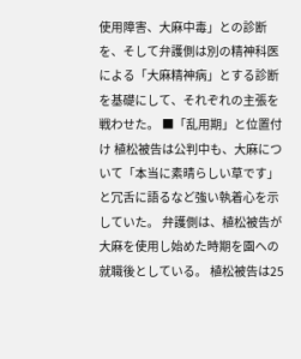使用障害、大麻中毒」との診断を、そして弁護側は別の精神科医による「大麻精神病」とする診断を基礎にして、それぞれの主張を戦わせた。 ■「乱用期」と位置付け 植松被告は公判中も、大麻について「本当に素晴らしい草です」と冗舌に語るなど強い執着心を示していた。 弁護側は、植松被告が大麻を使用し始めた時期を園への就職後としている。 植松被告は25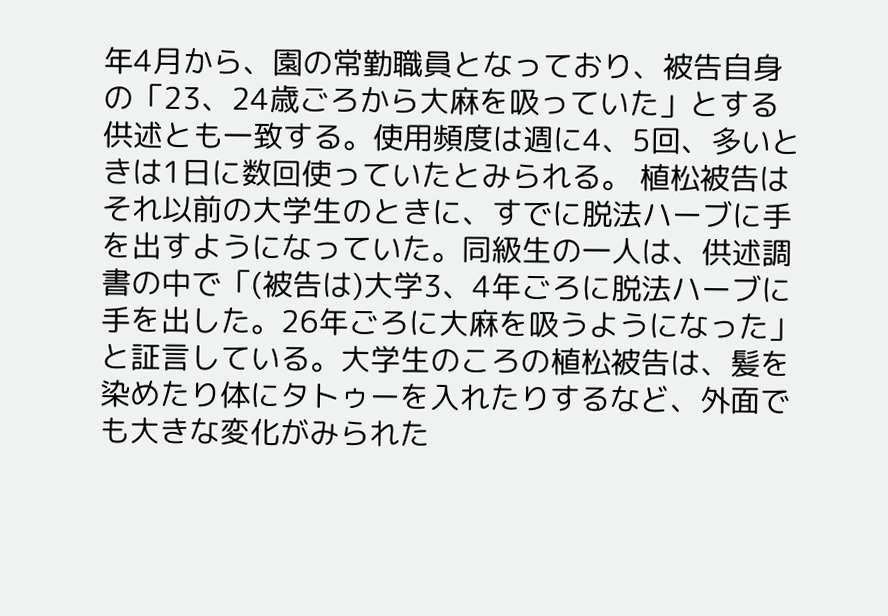年4月から、園の常勤職員となっており、被告自身の「23、24歳ごろから大麻を吸っていた」とする供述とも一致する。使用頻度は週に4、5回、多いときは1日に数回使っていたとみられる。 植松被告はそれ以前の大学生のときに、すでに脱法ハーブに手を出すようになっていた。同級生の一人は、供述調書の中で「(被告は)大学3、4年ごろに脱法ハーブに手を出した。26年ごろに大麻を吸うようになった」と証言している。大学生のころの植松被告は、髪を染めたり体にタトゥーを入れたりするなど、外面でも大きな変化がみられた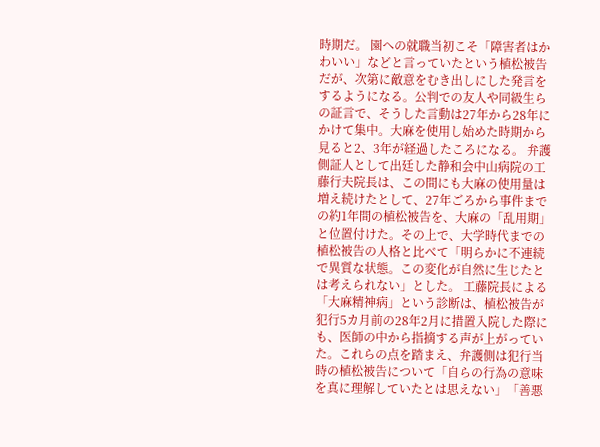時期だ。 園への就職当初こそ「障害者はかわいい」などと言っていたという植松被告だが、次第に敵意をむき出しにした発言をするようになる。公判での友人や同級生らの証言で、そうした言動は27年から28年にかけて集中。大麻を使用し始めた時期から見ると2、3年が経過したころになる。 弁護側証人として出廷した静和会中山病院の工藤行夫院長は、この間にも大麻の使用量は増え続けたとして、27年ごろから事件までの約1年間の植松被告を、大麻の「乱用期」と位置付けた。その上で、大学時代までの植松被告の人格と比べて「明らかに不連続で異質な状態。この変化が自然に生じたとは考えられない」とした。 工藤院長による「大麻精神病」という診断は、植松被告が犯行5カ月前の28年2月に措置入院した際にも、医師の中から指摘する声が上がっていた。これらの点を踏まえ、弁護側は犯行当時の植松被告について「自らの行為の意味を真に理解していたとは思えない」「善悪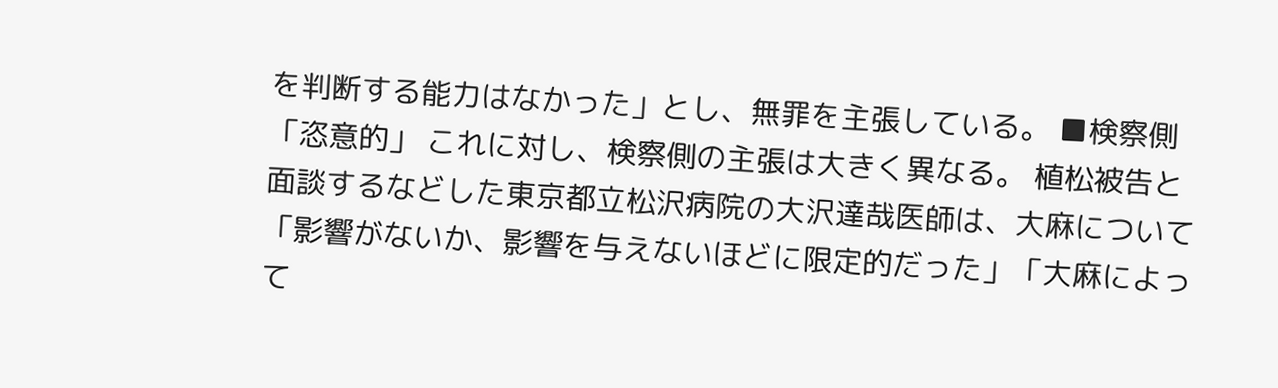を判断する能力はなかった」とし、無罪を主張している。 ■検察側「恣意的」 これに対し、検察側の主張は大きく異なる。 植松被告と面談するなどした東京都立松沢病院の大沢達哉医師は、大麻について「影響がないか、影響を与えないほどに限定的だった」「大麻によって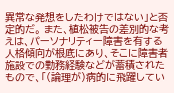異常な発想をしたわけではない」と否定的だ。 また、植松被告の差別的な考えは、パーソナリティー障害を有する人格傾向が根底にあり、そこに障害者施設での勤務経験などが蓄積されたもので、「(論理が)病的に飛躍してい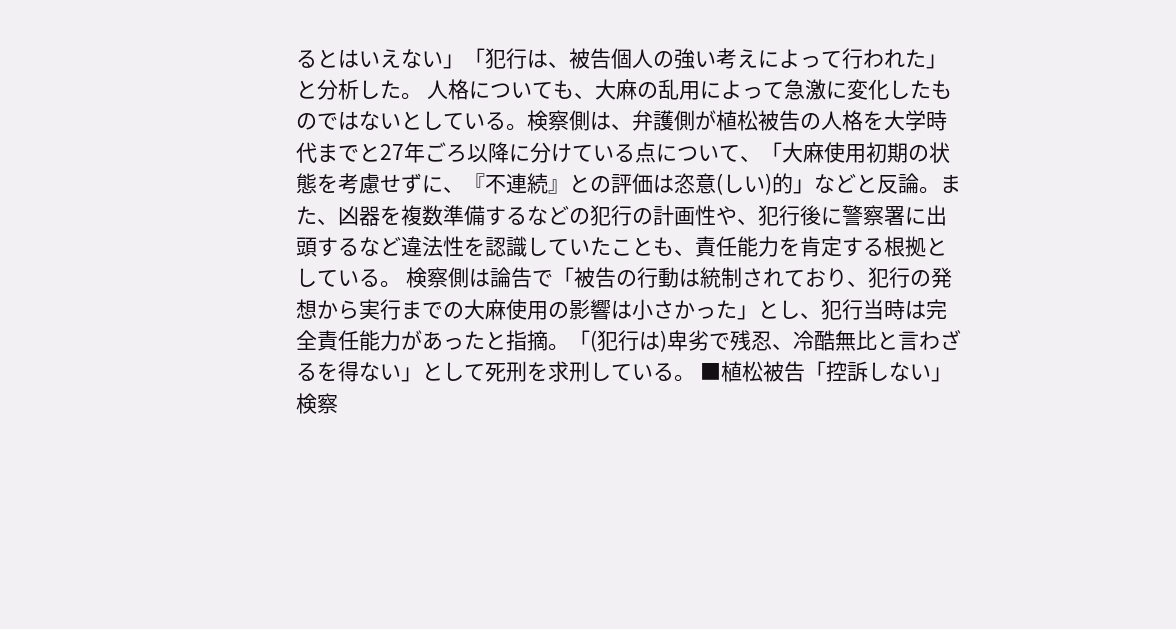るとはいえない」「犯行は、被告個人の強い考えによって行われた」と分析した。 人格についても、大麻の乱用によって急激に変化したものではないとしている。検察側は、弁護側が植松被告の人格を大学時代までと27年ごろ以降に分けている点について、「大麻使用初期の状態を考慮せずに、『不連続』との評価は恣意(しい)的」などと反論。また、凶器を複数準備するなどの犯行の計画性や、犯行後に警察署に出頭するなど違法性を認識していたことも、責任能力を肯定する根拠としている。 検察側は論告で「被告の行動は統制されており、犯行の発想から実行までの大麻使用の影響は小さかった」とし、犯行当時は完全責任能力があったと指摘。「(犯行は)卑劣で残忍、冷酷無比と言わざるを得ない」として死刑を求刑している。 ■植松被告「控訴しない」 検察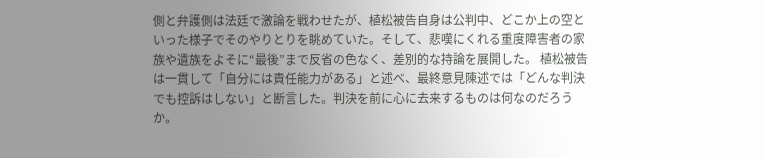側と弁護側は法廷で激論を戦わせたが、植松被告自身は公判中、どこか上の空といった様子でそのやりとりを眺めていた。そして、悲嘆にくれる重度障害者の家族や遺族をよそに“最後”まで反省の色なく、差別的な持論を展開した。 植松被告は一貫して「自分には責任能力がある」と述べ、最終意見陳述では「どんな判決でも控訴はしない」と断言した。判決を前に心に去来するものは何なのだろうか。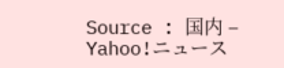Source : 国内 – Yahoo!ニュース